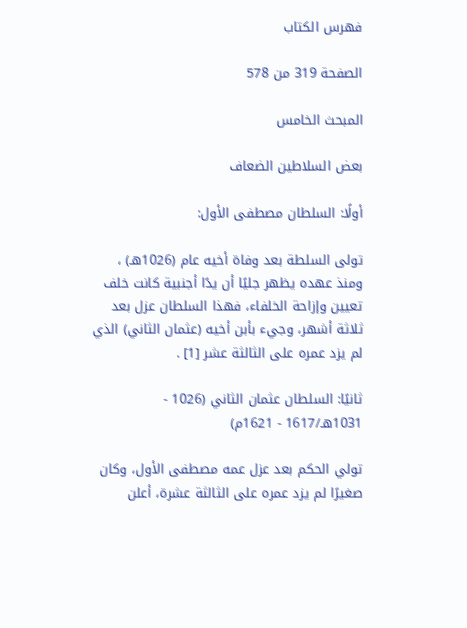فهرس الكتاب

الصفحة 319 من 578

المبحث الخامس

بعض السلاطين الضعاف

أولًا: السلطان مصطفى الأول:

تولى السلطة بعد وفاة أخيه عام (1026هـ) ، ومنذ عهده يظهر جليًا أن يدًا أجنبية كانت خلف تعيين وإزاحة الخلفاء، فهذا السلطان عزل بعد ثلاثة أشهر، وجيء بأبن أخيه (عثمان الثاني) الذي لم يزد عمره على الثالثة عشر [1] .

ثانيًا: السلطان عثمان الثاني (1026 - 1031هـ/1617 - 1621م)

تولي الحكم بعد عزل عمه مصطفى الأول، وكان صغيرًا لم يزد عمره على الثالثة عشرة، أعلن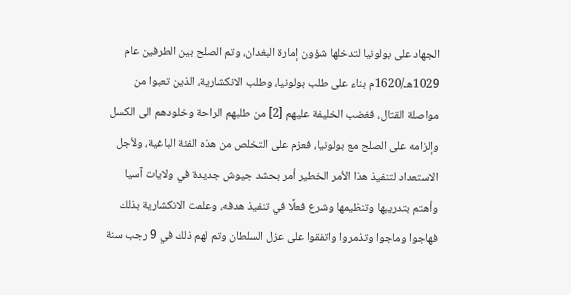الجهاد على بولونيا لتدخلها شؤون إمارة البغدان، وتم الصلح بين الطرفين عام 1029هـ/1620م بناء على طلب بولونيا، وطلب الانكشارية، الذين تعبوا من مواصلة القتال، فغضب الخليفة عليهم [2] من طلبهم الراحة وخلودهم الى الكسل وإلزامه على الصلح مع بولونيا، فعزم على التخلص من هذه الفئة الباغية، ولأجل الاستعداد لتنفيذ هذا الأمر الخطير أمر بحشد جيوش جديدة في ولايات آسيا وأهتم بتدريبها وتنظيمها وشرع فعلًا في تنفيذ هدفه، وعلمت الانكشارية بذلك فهاجوا وماجوا وتذمروا واتفقوا على عزل السلطان وتم لهم ذلك في 9 رجب سنة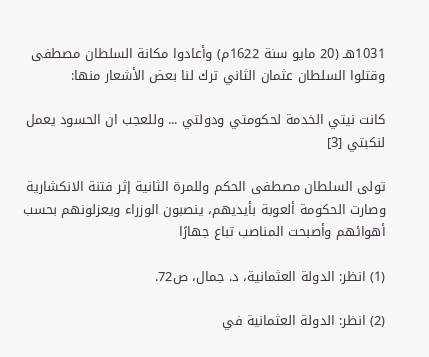1031هـ (20 مايو سنة 1622م) وأعادوا مكانة السلطان مصطفى وقتلوا السلطان عثمان الثاني ترك لنا بعض الأشعار منها:

كانت نيتي الخدمة لحكومتي ودولتي ... وللعجب ان الحسود يعمل لنكبتي [3]

تولى السلطان مصطفى الحكم وللمرة الثانية إثر فتنة الانكشارية وصارت الحكومة ألعوبة بأيديهم، ينصبون الوزراء ويعزلونهم بحسب أهوائهم وأصبحت المناصب تباع جهارًا

(1) انظر: الدولة العثمانية، د. جمال، ص72.

(2) انظر: الدولة العثمانية في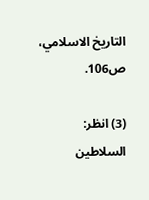التاريخ الاسلامي، ص106.

(3) انظر: السلاطين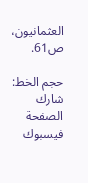العثمانيون، ص61.

حجم الخط:
شارك الصفحة
فيسبوك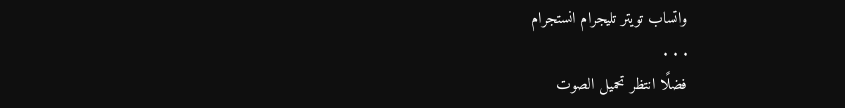واتساب تويتر تليجرام انستجرام
. . .
فضلًا انتظر تحميل الصوت